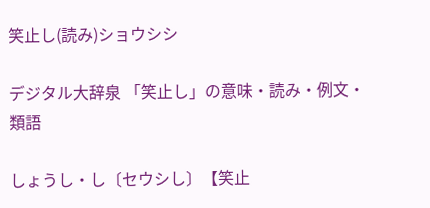笑止し(読み)ショウシシ

デジタル大辞泉 「笑止し」の意味・読み・例文・類語

しょうし・し〔セウシし〕【笑止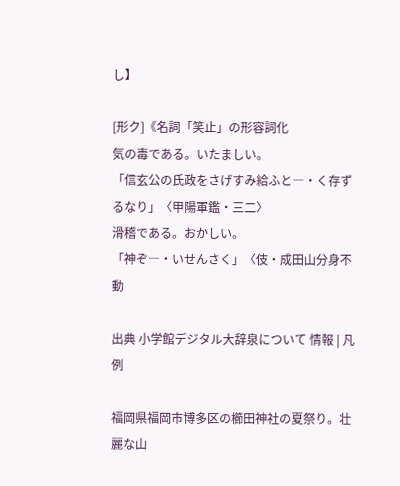し】

[形ク]《名詞「笑止」の形容詞化
気の毒である。いたましい。
「信玄公の氏政をさげすみ給ふと―・く存ずるなり」〈甲陽軍鑑・三二〉
滑稽である。おかしい。
「神ぞ―・いせんさく」〈伎・成田山分身不動

出典 小学館デジタル大辞泉について 情報 | 凡例

福岡県福岡市博多区の櫛田神社の夏祭り。壮麗な山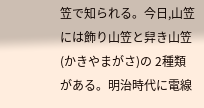笠で知られる。今日,山笠には飾り山笠と舁き山笠(かきやまがさ)の 2種類がある。明治時代に電線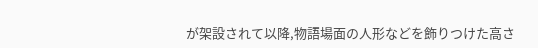が架設されて以降,物語場面の人形などを飾りつけた高さ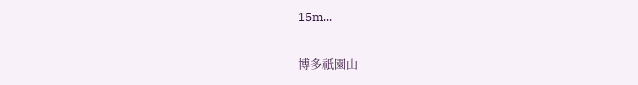15m...

博多祇園山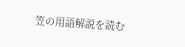笠の用語解説を読む